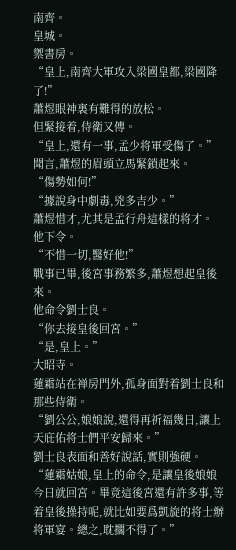南齊。
皇城。
禦書房。
“皇上,南齊大軍攻入梁國皇都,梁國降了!”
蕭煜眼神裏有難得的放松。
但緊接着,侍衛又傳。
“皇上,還有一事,孟少将軍受傷了。”
聞言,蕭煜的眉頭立馬緊鎖起來。
“傷勢如何!”
“據說身中劇毒,兇多吉少。”
蕭煜惜才,尤其是孟行舟這樣的将才。
他下令。
“不惜一切,醫好他!”
戰事已畢,後宮事務繁多,蕭煜想起皇後來。
他命令劉士良。
“你去接皇後回宮。”
“是,皇上。”
大昭寺。
蓮霜站在禅房門外,孤身面對着劉士良和那些侍衛。
“劉公公,娘娘說,還得再祈福幾日,讓上天庇佑将士們平安歸來。”
劉士良表面和善好說話,實則強硬。
“蓮霜姑娘,皇上的命令,是讓皇後娘娘今日就回宮。畢竟這後宮還有許多事,等着皇後操持呢,就比如要爲凱旋的将士辦将軍宴。總之,耽擱不得了。”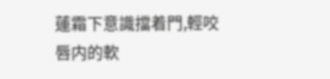蓮霜下意識擋着門,輕咬唇内的軟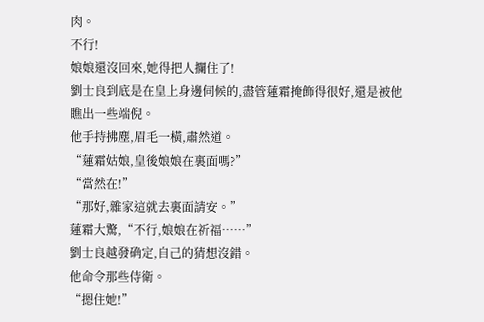肉。
不行!
娘娘還沒回來,她得把人攔住了!
劉士良到底是在皇上身邊伺候的,盡管蓮霜掩飾得很好,還是被他瞧出一些端倪。
他手持拂塵,眉毛一橫,肅然道。
“蓮霜姑娘,皇後娘娘在裏面嗎?”
“當然在!”
“那好,雜家這就去裏面請安。”
蓮霜大驚,“不行,娘娘在祈福……”
劉士良越發确定,自己的猜想沒錯。
他命令那些侍衛。
“摁住她!”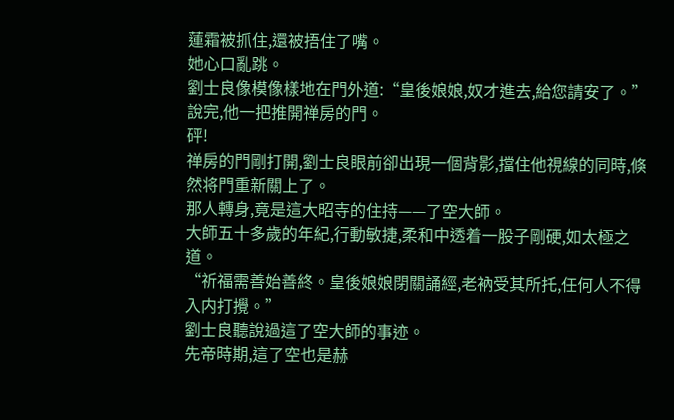蓮霜被抓住,還被捂住了嘴。
她心口亂跳。
劉士良像模像樣地在門外道:“皇後娘娘,奴才進去,給您請安了。”
說完,他一把推開禅房的門。
砰!
禅房的門剛打開,劉士良眼前卻出現一個背影,擋住他視線的同時,倏然将門重新關上了。
那人轉身,竟是這大昭寺的住持——了空大師。
大師五十多歲的年紀,行動敏捷,柔和中透着一股子剛硬,如太極之道。
“祈福需善始善終。皇後娘娘閉關誦經,老衲受其所托,任何人不得入内打攪。”
劉士良聽說過這了空大師的事迹。
先帝時期,這了空也是赫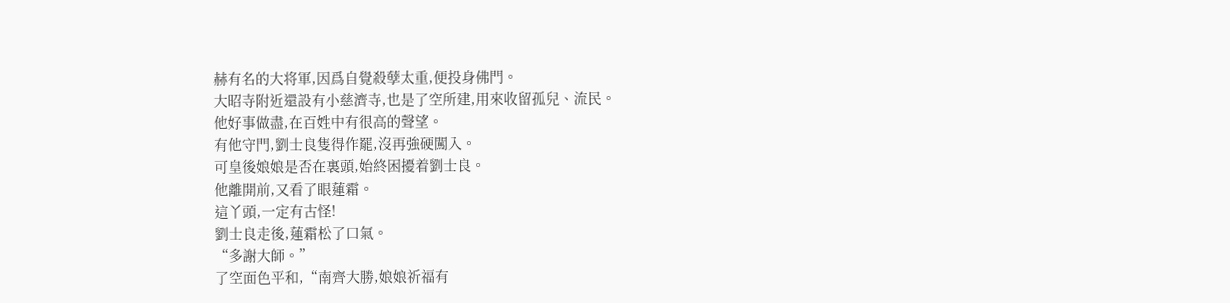赫有名的大将軍,因爲自覺殺孽太重,便投身佛門。
大昭寺附近還設有小慈濟寺,也是了空所建,用來收留孤兒、流民。
他好事做盡,在百姓中有很高的聲望。
有他守門,劉士良隻得作罷,沒再強硬闖入。
可皇後娘娘是否在裏頭,始終困擾着劉士良。
他離開前,又看了眼蓮霜。
這丫頭,一定有古怪!
劉士良走後,蓮霜松了口氣。
“多謝大師。”
了空面色平和,“南齊大勝,娘娘祈福有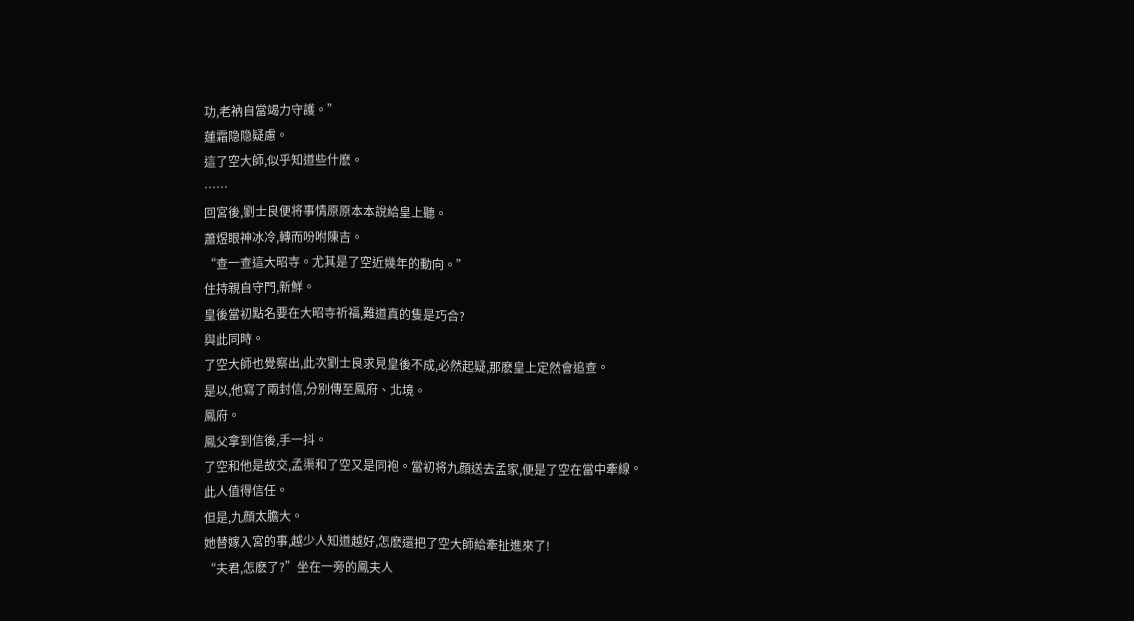功,老衲自當竭力守護。”
蓮霜隐隐疑慮。
這了空大師,似乎知道些什麽。
……
回宮後,劉士良便将事情原原本本說給皇上聽。
蕭煜眼神冰冷,轉而吩咐陳吉。
“查一查這大昭寺。尤其是了空近幾年的動向。”
住持親自守門,新鮮。
皇後當初點名要在大昭寺祈福,難道真的隻是巧合?
與此同時。
了空大師也覺察出,此次劉士良求見皇後不成,必然起疑,那麽皇上定然會追查。
是以,他寫了兩封信,分别傳至鳳府、北境。
鳳府。
鳳父拿到信後,手一抖。
了空和他是故交,孟渠和了空又是同袍。當初将九顔送去孟家,便是了空在當中牽線。
此人值得信任。
但是,九顔太膽大。
她替嫁入宮的事,越少人知道越好,怎麽還把了空大師給牽扯進來了!
“夫君,怎麽了?”坐在一旁的鳳夫人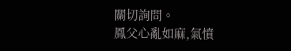關切詢問。
鳳父心亂如麻,氣憤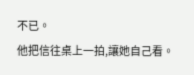不已。
他把信往桌上一拍,讓她自己看。